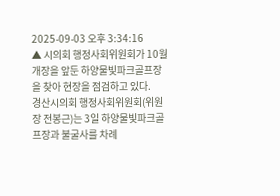2025-09-03 오후 3:34:16
▲ 시의회 행정사회위원회가 10월 개장을 앞둔 하양물빛파크골프장을 찾아 현장을 점검하고 있다.
경산시의회 행정사회위원회(위원장 전봉근)는 3일 하양물빛파크골프장과 불굴사를 차례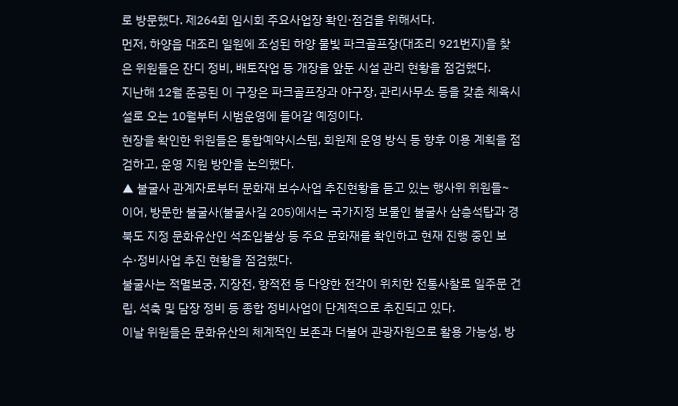로 방문했다. 제264회 임시회 주요사업장 확인·점검을 위해서다.
먼저, 하양읍 대조리 일원에 조성된 하양 물빛 파크골프장(대조리 921번지)을 찾은 위원들은 잔디 정비, 배토작업 등 개장을 앞둔 시설 관리 현황을 점검했다.
지난해 12월 준공된 이 구장은 파크골프장과 야구장, 관리사무소 등을 갖춘 체육시설로 오는 10월부터 시범운영에 들어갈 예정이다.
현장을 확인한 위원들은 통합예약시스템, 회원제 운영 방식 등 향후 이용 계획을 점검하고, 운영 지원 방안을 논의했다.
▲ 불굴사 관계자로부터 문화재 보수사업 추진현황을 듣고 있는 행사위 위원들~
이어, 방문한 불굴사(불굴사길 205)에서는 국가지정 보물인 불굴사 삼층석탑과 경북도 지정 문화유산인 석조입불상 등 주요 문화재를 확인하고 현재 진행 중인 보수·정비사업 추진 현황을 점검했다.
불굴사는 적멸보궁, 지장전, 향적전 등 다양한 전각이 위치한 전통사찰로 일주문 건립, 석축 및 담장 정비 등 종합 정비사업이 단계적으로 추진되고 있다.
이날 위원들은 문화유산의 체계적인 보존과 더불어 관광자원으로 활용 가능성, 방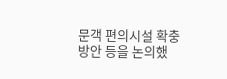문객 편의시설 확충 방안 등을 논의했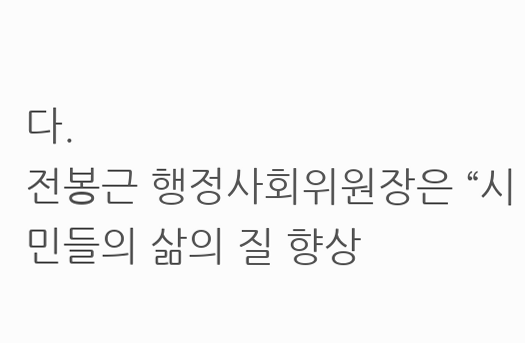다.
전봉근 행정사회위원장은 “시민들의 삶의 질 향상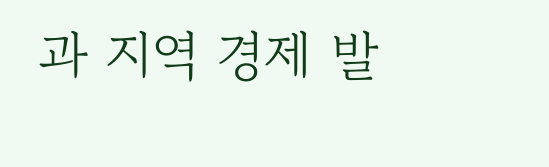과 지역 경제 발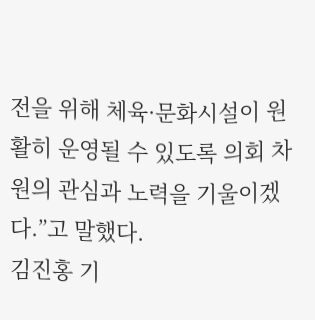전을 위해 체육·문화시설이 원활히 운영될 수 있도록 의회 차원의 관심과 노력을 기울이겠다.”고 말했다.
김진홍 기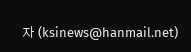자 (ksinews@hanmail.net)